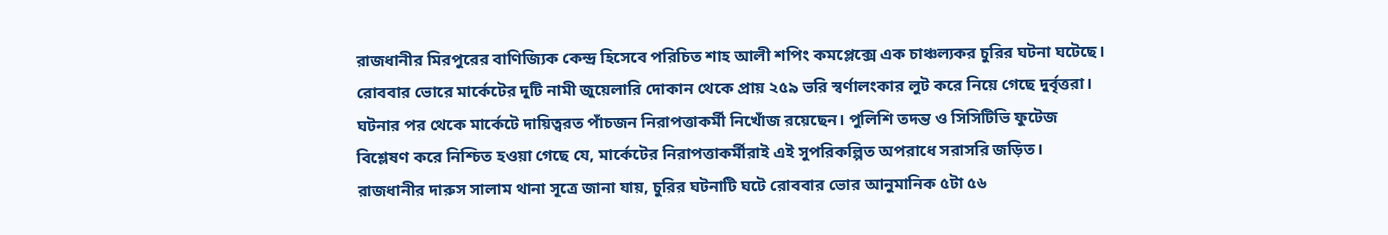রাজধানীর মিরপুরের বাণিজ্যিক কেন্দ্র হিসেবে পরিচিত শাহ আলী শপিং কমপ্লেক্সে এক চাঞ্চল্যকর চুরির ঘটনা ঘটেছে। রোববার ভোরে মার্কেটের দুটি নামী জুয়েলারি দোকান থেকে প্রায় ২৫৯ ভরি স্বর্ণালংকার লুট করে নিয়ে গেছে দুর্বৃত্তরা। ঘটনার পর থেকে মার্কেটে দায়িত্বরত পাঁচজন নিরাপত্তাকর্মী নিখোঁজ রয়েছেন। পুলিশি তদন্ত ও সিসিটিভি ফুটেজ বিশ্লেষণ করে নিশ্চিত হওয়া গেছে যে, মার্কেটের নিরাপত্তাকর্মীরাই এই সুপরিকল্পিত অপরাধে সরাসরি জড়িত।
রাজধানীর দারুস সালাম থানা সূত্রে জানা যায়, চুরির ঘটনাটি ঘটে রোববার ভোর আনুমানিক ৫টা ৫৬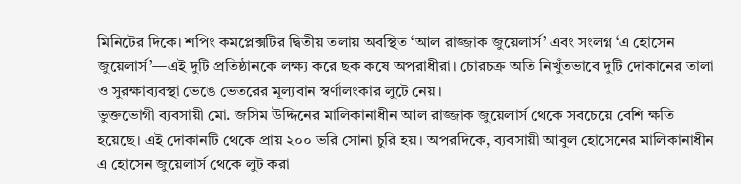মিনিটের দিকে। শপিং কমপ্লেক্সটির দ্বিতীয় তলায় অবস্থিত ‘আল রাজ্জাক জুয়েলার্স’ এবং সংলগ্ন ‘এ হোসেন জুয়েলার্স’—এই দুটি প্রতিষ্ঠানকে লক্ষ্য করে ছক কষে অপরাধীরা। চোরচক্র অতি নিখুঁতভাবে দুটি দোকানের তালা ও সুরক্ষাব্যবস্থা ভেঙে ভেতরের মূল্যবান স্বর্ণালংকার লুটে নেয়।
ভুক্তভোগী ব্যবসায়ী মো. জসিম উদ্দিনের মালিকানাধীন আল রাজ্জাক জুয়েলার্স থেকে সবচেয়ে বেশি ক্ষতি হয়েছে। এই দোকানটি থেকে প্রায় ২০০ ভরি সোনা চুরি হয়। অপরদিকে, ব্যবসায়ী আবুল হোসেনের মালিকানাধীন এ হোসেন জুয়েলার্স থেকে লুট করা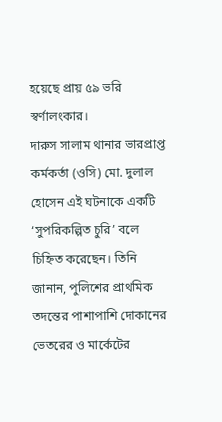হয়েছে প্রায় ৫৯ ভরি স্বর্ণালংকার।
দারুস সালাম থানার ভারপ্রাপ্ত কর্মকর্তা (ওসি) মো. দুলাল হোসেন এই ঘটনাকে একটি ‘সুপরিকল্পিত চুরি’ বলে চিহ্নিত করেছেন। তিনি জানান, পুলিশের প্রাথমিক তদন্তের পাশাপাশি দোকানের ভেতরের ও মার্কেটের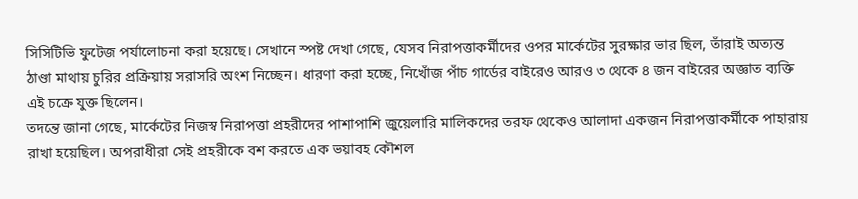সিসিটিভি ফুটেজ পর্যালোচনা করা হয়েছে। সেখানে স্পষ্ট দেখা গেছে, যেসব নিরাপত্তাকর্মীদের ওপর মার্কেটের সুরক্ষার ভার ছিল, তাঁরাই অত্যন্ত ঠাণ্ডা মাথায় চুরির প্রক্রিয়ায় সরাসরি অংশ নিচ্ছেন। ধারণা করা হচ্ছে, নিখোঁজ পাঁচ গার্ডের বাইরেও আরও ৩ থেকে ৪ জন বাইরের অজ্ঞাত ব্যক্তি এই চক্রে যুক্ত ছিলেন।
তদন্তে জানা গেছে, মার্কেটের নিজস্ব নিরাপত্তা প্রহরীদের পাশাপাশি জুয়েলারি মালিকদের তরফ থেকেও আলাদা একজন নিরাপত্তাকর্মীকে পাহারায় রাখা হয়েছিল। অপরাধীরা সেই প্রহরীকে বশ করতে এক ভয়াবহ কৌশল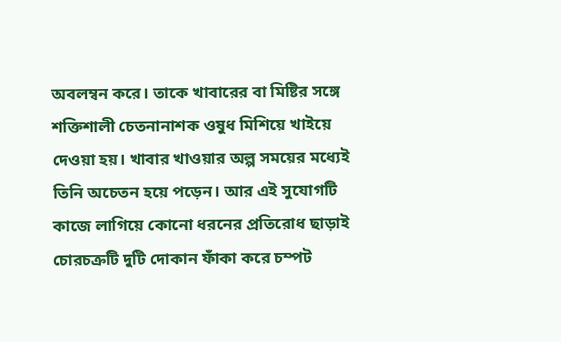অবলম্বন করে। তাকে খাবারের বা মিষ্টির সঙ্গে শক্তিশালী চেতনানাশক ওষুধ মিশিয়ে খাইয়ে দেওয়া হয়। খাবার খাওয়ার অল্প সময়ের মধ্যেই তিনি অচেতন হয়ে পড়েন। আর এই সুযোগটি কাজে লাগিয়ে কোনো ধরনের প্রতিরোধ ছাড়াই চোরচক্রটি দুটি দোকান ফাঁকা করে চম্পট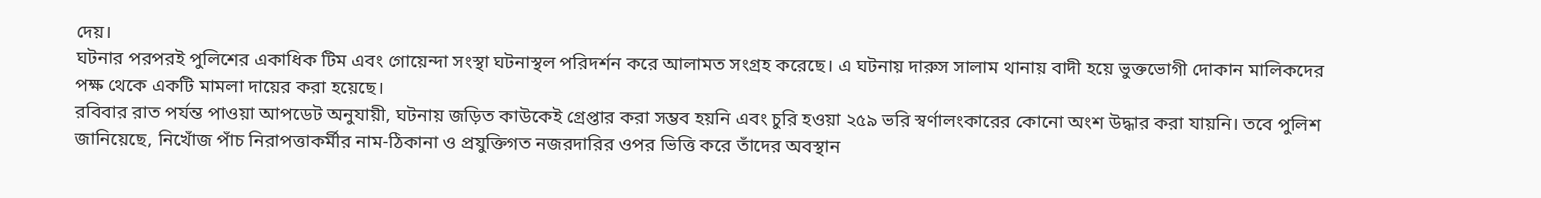দেয়।
ঘটনার পরপরই পুলিশের একাধিক টিম এবং গোয়েন্দা সংস্থা ঘটনাস্থল পরিদর্শন করে আলামত সংগ্রহ করেছে। এ ঘটনায় দারুস সালাম থানায় বাদী হয়ে ভুক্তভোগী দোকান মালিকদের পক্ষ থেকে একটি মামলা দায়ের করা হয়েছে।
রবিবার রাত পর্যন্ত পাওয়া আপডেট অনুযায়ী, ঘটনায় জড়িত কাউকেই গ্রেপ্তার করা সম্ভব হয়নি এবং চুরি হওয়া ২৫৯ ভরি স্বর্ণালংকারের কোনো অংশ উদ্ধার করা যায়নি। তবে পুলিশ জানিয়েছে, নিখোঁজ পাঁচ নিরাপত্তাকর্মীর নাম-ঠিকানা ও প্রযুক্তিগত নজরদারির ওপর ভিত্তি করে তাঁদের অবস্থান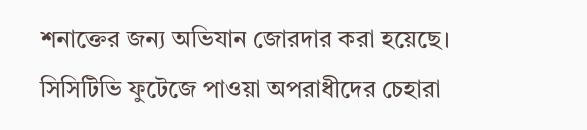শনাক্তের জন্য অভিযান জোরদার করা হয়েছে। সিসিটিভি ফুটেজে পাওয়া অপরাধীদের চেহারা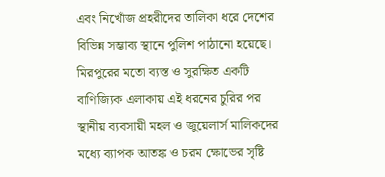এবং নিখোঁজ প্রহরীদের তালিকা ধরে দেশের বিভিন্ন সম্ভাব্য স্থানে পুলিশ পাঠানো হয়েছে।
মিরপুরের মতো ব্যস্ত ও সুরক্ষিত একটি বাণিজ্যিক এলাকায় এই ধরনের চুরির পর স্থানীয় ব্যবসায়ী মহল ও জুয়েলার্স মালিকদের মধ্যে ব্যাপক আতঙ্ক ও চরম ক্ষোভের সৃষ্টি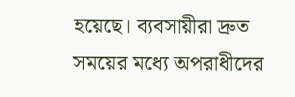হয়েছে। ব্যবসায়ীরা দ্রুত সময়ের মধ্যে অপরাধীদের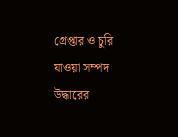গ্রেপ্তার ও চুরি যাওয়া সম্পদ উদ্ধারের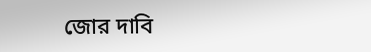জোর দাবি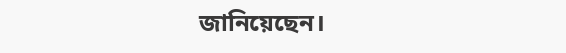জানিয়েছেন।